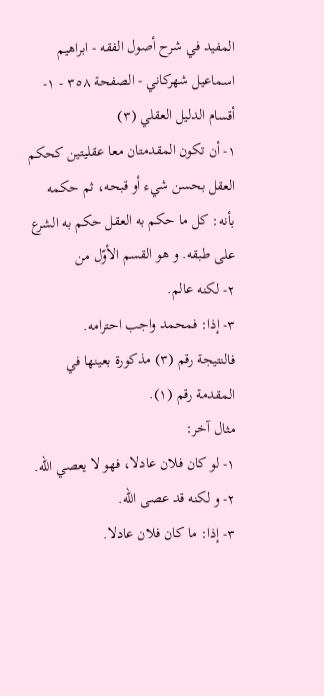المفيد في شرح أصول الفقه - ابراهيم اسماعیل شهركاني - الصفحة ٣٥٨ - ١- أقسام الدليل العقلي (٣)
١- أن تكون المقدمتان معا عقليتين كحكم العقل بحسن شيء أو قبحه، ثم حكمه بأنه: كل ما حكم به العقل حكم به الشرع على طبقه. و هو القسم الأوّل من
٢- لكنه عالم.
٣- إذا: فمحمد واجب احترامه.
فالنتيجة رقم (٣) مذكورة بعينها في المقدمة رقم (١).
مثال آخر:
١- لو كان فلان عادلا، فهو لا يعصي الله.
٢- و لكنه قد عصى الله.
٣- إذا: ما كان فلان عادلا.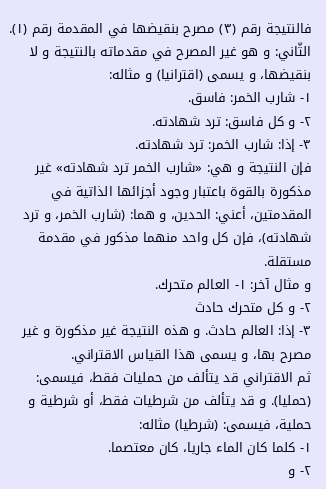فالنتيجة رقم (٣) مصرح بنقيضها في المقدمة رقم (١).
الثّاني: و هو غير المصرح في مقدماته بالنتيجة و لا بنقيضها، و يسمى (اقترانيا) و مثاله:
١- شارب الخمر: فاسق.
٢- و كل فاسق: ترد شهادته.
٣- إذا: شارب الخمر: ترد شهادته.
فإن النتيجة و هي: «شارب الخمر ترد شهادته» غير مذكورة بالقوة باعتبار وجود أجزائها الذاتية في المقدمتين، أعني: الحدين، و هما: (شارب الخمر، و ترد شهادته)، فإن كل واحد منهما مذكور في مقدمة مستقلة.
و مثال آخر: ١- العالم متحرك.
٢- و كل متحرك حادث
٣- إذا: العالم حادث. و هذه النتيجة غير مذكورة و غير مصرح بها، و يسمى هذا القياس الاقتراني.
ثم الاقتراني قد يتألف من حمليات فقط، فيسمى: (حمليا). و قد يتألف من شرطيات فقط، أو شرطية و حملية، فيسمى: (شرطيا) مثاله:
١- كلما كان الماء جاريا، كان معتصما.
٢- و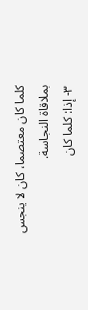كلما كان معتصما، كان لا ينجس بملاقاة النجاسة.
٣- إذا: كلما كان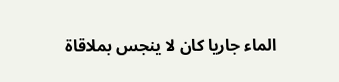الماء جاريا كان لا ينجس بملاقاة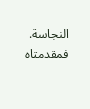النجاسة.
فمقدمتاه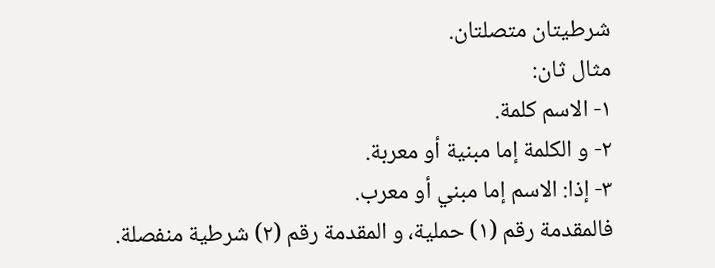شرطيتان متصلتان.
مثال ثان:
١- الاسم كلمة.
٢- و الكلمة إما مبنية أو معربة.
٣- إذا: الاسم إما مبني أو معرب.
فالمقدمة رقم (١) حملية، و المقدمة رقم (٢) شرطية منفصلة.